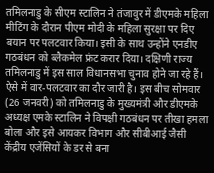तमिलनाडु के सीएम स्टालिन ने तंजावुर में डीएमके महिला मीटिंग के दौरान पीएम मोदी के महिला सुरक्षा पर दिए बयान पर पलटवार किया। इसी के साथ उन्होंने एनडीए गठबंधन को ब्लैकमेल फ्रंट करार दिया। दक्षिणी राज्य तमिलनाडु में इस साल विधानसभा चुनाव होने जा रहे हैं। ऐसे में वार-पलटवार का दौर जारी है। इस बीच सोमवार (26 जनवरी) को तमिलनाडु के मुख्यमंत्री और डीएमके अध्यक्ष एमके स्टालिन ने विपक्षी गठबंधन पर तीखा हमला बोला और इसे आयकर विभाग और सीबीआई जैसी केंद्रीय एजेंसियों के डर से बना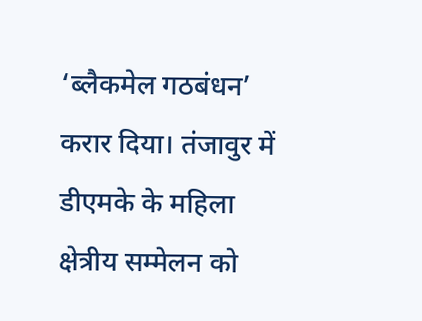‘ब्लैकमेल गठबंधन’ करार दिया। तंजावुर में डीएमके के महिला क्षेत्रीय सम्मेलन को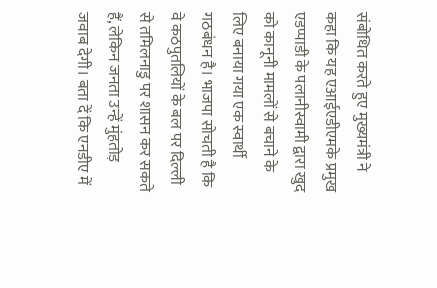संबोधित करते हुए मुख्यमंत्री ने कहा कि यह एआईएडीएमके प्रमुख एडप्पाडी के पलानीस्वामी द्वारा खुद को कानूनी मामलों से बचाने के लिए बनाया गया एक स्वार्थी गठबंधन है। भाजपा सोचती है कि वे कठपुतलियों के बल पर दिल्ली से तमिलनाडु पर शासन कर सकते हैं, लेकिन जनता उन्हें मुंहतोड़ जवाब देगी। बता दें कि एनडीए में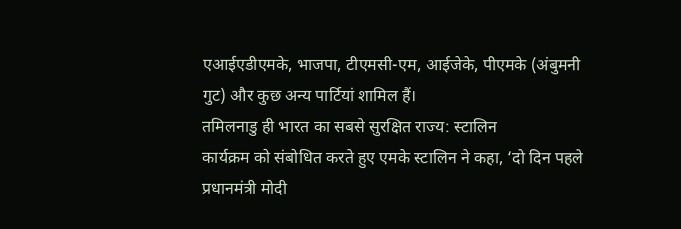एआईएडीएमके, भाजपा, टीएमसी-एम, आईजेके, पीएमके (अंबुमनी गुट) और कुछ अन्य पार्टियां शामिल हैं।
तमिलनाडु ही भारत का सबसे सुरक्षित राज्य: स्टालिन
कार्यक्रम को संबोधित करते हुए एमके स्टालिन ने कहा, ‘दो दिन पहले प्रधानमंत्री मोदी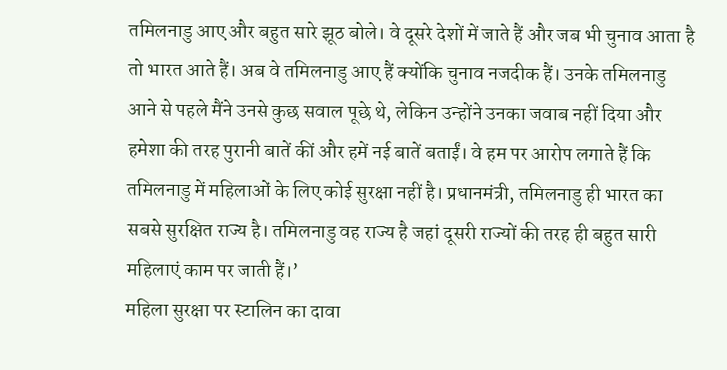तमिलनाडु आए और बहुत सारे झूठ बोले। वे दूसरे देशों में जाते हैं और जब भी चुनाव आता है तो भारत आते हैं। अब वे तमिलनाडु आए हैं क्योंकि चुनाव नजदीक हैं। उनके तमिलनाडु आने से पहले मैंने उनसे कुछ सवाल पूछे थे, लेकिन उन्होंने उनका जवाब नहीं दिया और हमेशा की तरह पुरानी बातें कीं और हमें नई बातें बताईं। वे हम पर आरोप लगाते हैं कि तमिलनाडु में महिलाओं के लिए कोई सुरक्षा नहीं है। प्रधानमंत्री, तमिलनाडु ही भारत का सबसे सुरक्षित राज्य है। तमिलनाडु वह राज्य है जहां दूसरी राज्यों की तरह ही बहुत सारी महिलाएं काम पर जाती हैं।’
महिला सुरक्षा पर स्टालिन का दावा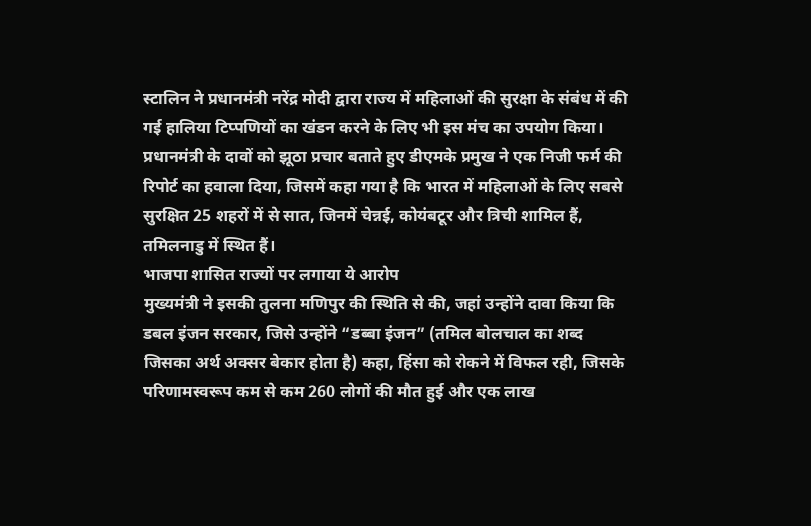स्टालिन ने प्रधानमंत्री नरेंद्र मोदी द्वारा राज्य में महिलाओं की सुरक्षा के संबंध में की गई हालिया टिप्पणियों का खंडन करने के लिए भी इस मंच का उपयोग किया। प्रधानमंत्री के दावों को झूठा प्रचार बताते हुए डीएमके प्रमुख ने एक निजी फर्म की रिपोर्ट का हवाला दिया, जिसमें कहा गया है कि भारत में महिलाओं के लिए सबसे सुरक्षित 25 शहरों में से सात, जिनमें चेन्नई, कोयंबटूर और त्रिची शामिल हैं, तमिलनाडु में स्थित हैं।
भाजपा शासित राज्यों पर लगाया ये आरोप
मुख्यमंत्री ने इसकी तुलना मणिपुर की स्थिति से की, जहां उन्होंने दावा किया कि डबल इंजन सरकार, जिसे उन्होंने “डब्बा इंजन” (तमिल बोलचाल का शब्द जिसका अर्थ अक्सर बेकार होता है) कहा, हिंसा को रोकने में विफल रही, जिसके परिणामस्वरूप कम से कम 260 लोगों की मौत हुई और एक लाख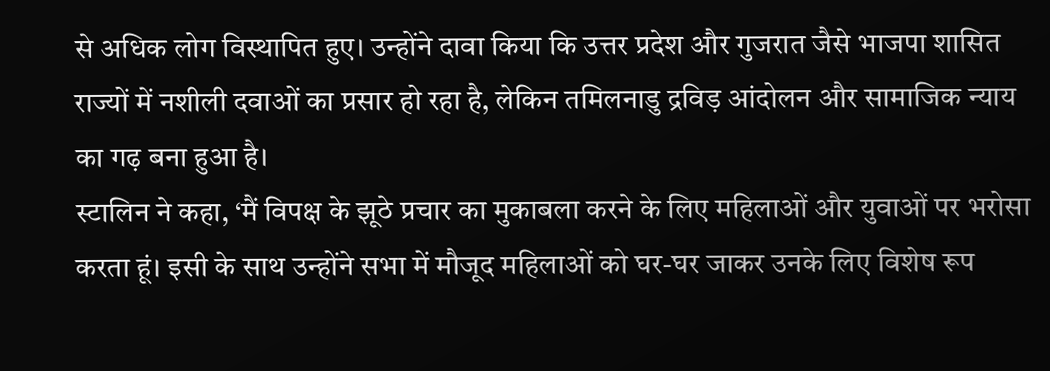से अधिक लोग विस्थापित हुए। उन्होंने दावा किया कि उत्तर प्रदेश और गुजरात जैसे भाजपा शासित राज्यों में नशीली दवाओं का प्रसार हो रहा है, लेकिन तमिलनाडु द्रविड़ आंदोलन और सामाजिक न्याय का गढ़ बना हुआ है।
स्टालिन ने कहा, ‘मैं विपक्ष के झूठे प्रचार का मुकाबला करने के लिए महिलाओं और युवाओं पर भरोसा करता हूं। इसी के साथ उन्होंने सभा में मौजूद महिलाओं को घर-घर जाकर उनके लिए विशेष रूप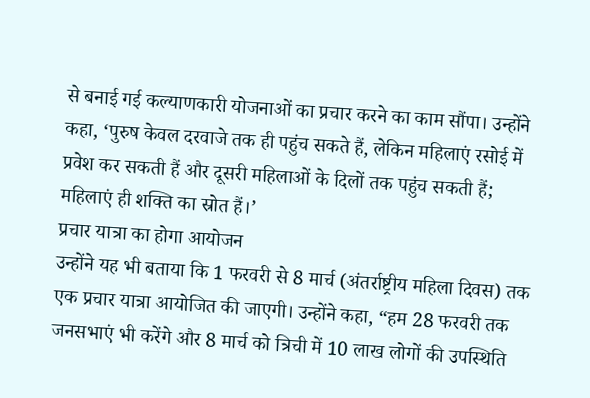से बनाई गई कल्याणकारी योजनाओं का प्रचार करने का काम सौंपा। उन्होंने कहा, ‘पुरुष केवल दरवाजे तक ही पहुंच सकते हैं, लेकिन महिलाएं रसोई में प्रवेश कर सकती हैं और दूसरी महिलाओं के दिलों तक पहुंच सकती हैं; महिलाएं ही शक्ति का स्रोत हैं।’
प्रचार यात्रा का होगा आयोजन
उन्होंने यह भी बताया कि 1 फरवरी से 8 मार्च (अंतर्राष्ट्रीय महिला दिवस) तक एक प्रचार यात्रा आयोजित की जाएगी। उन्होंने कहा, “हम 28 फरवरी तक जनसभाएं भी करेंगे और 8 मार्च को त्रिची में 10 लाख लोगों की उपस्थिति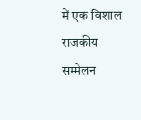में एक विशाल राजकीय सम्मेलन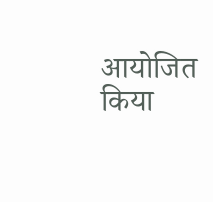आयोजित किया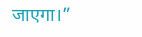जाएगा।”